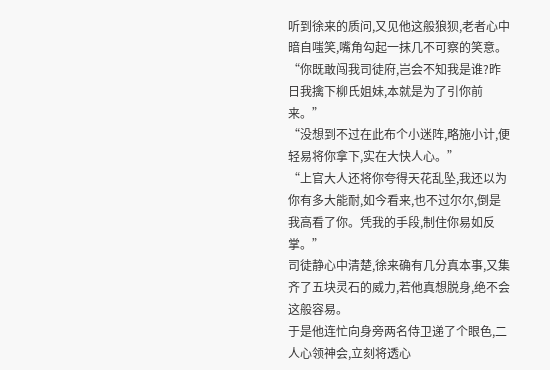听到徐来的质问,又见他这般狼狈,老者心中暗自嗤笑,嘴角勾起一抹几不可察的笑意。
“你既敢闯我司徒府,岂会不知我是谁?昨日我擒下柳氏姐妹,本就是为了引你前来。”
“没想到不过在此布个小迷阵,略施小计,便轻易将你拿下,实在大快人心。”
“上官大人还将你夸得天花乱坠,我还以为你有多大能耐,如今看来,也不过尔尔,倒是我高看了你。凭我的手段,制住你易如反掌。”
司徒静心中清楚,徐来确有几分真本事,又集齐了五块灵石的威力,若他真想脱身,绝不会这般容易。
于是他连忙向身旁两名侍卫递了个眼色,二人心领神会,立刻将透心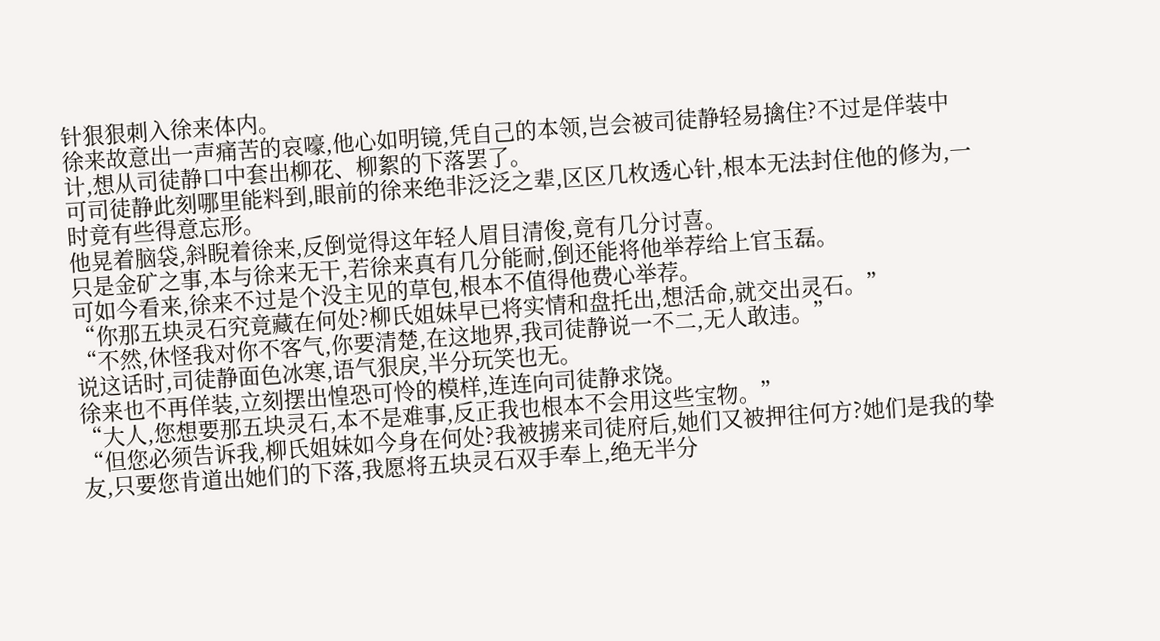针狠狠刺入徐来体内。
徐来故意出一声痛苦的哀嚎,他心如明镜,凭自己的本领,岂会被司徒静轻易擒住?不过是佯装中计,想从司徒静口中套出柳花、柳絮的下落罢了。
可司徒静此刻哪里能料到,眼前的徐来绝非泛泛之辈,区区几枚透心针,根本无法封住他的修为,一时竟有些得意忘形。
他晃着脑袋,斜睨着徐来,反倒觉得这年轻人眉目清俊,竟有几分讨喜。
只是金矿之事,本与徐来无干,若徐来真有几分能耐,倒还能将他举荐给上官玉磊。
可如今看来,徐来不过是个没主见的草包,根本不值得他费心举荐。
“你那五块灵石究竟藏在何处?柳氏姐妹早已将实情和盘托出,想活命,就交出灵石。”
“不然,休怪我对你不客气,你要清楚,在这地界,我司徒静说一不二,无人敢违。”
说这话时,司徒静面色冰寒,语气狠戾,半分玩笑也无。
徐来也不再佯装,立刻摆出惶恐可怜的模样,连连向司徒静求饶。
“大人,您想要那五块灵石,本不是难事,反正我也根本不会用这些宝物。”
“但您必须告诉我,柳氏姐妹如今身在何处?我被掳来司徒府后,她们又被押往何方?她们是我的挚友,只要您肯道出她们的下落,我愿将五块灵石双手奉上,绝无半分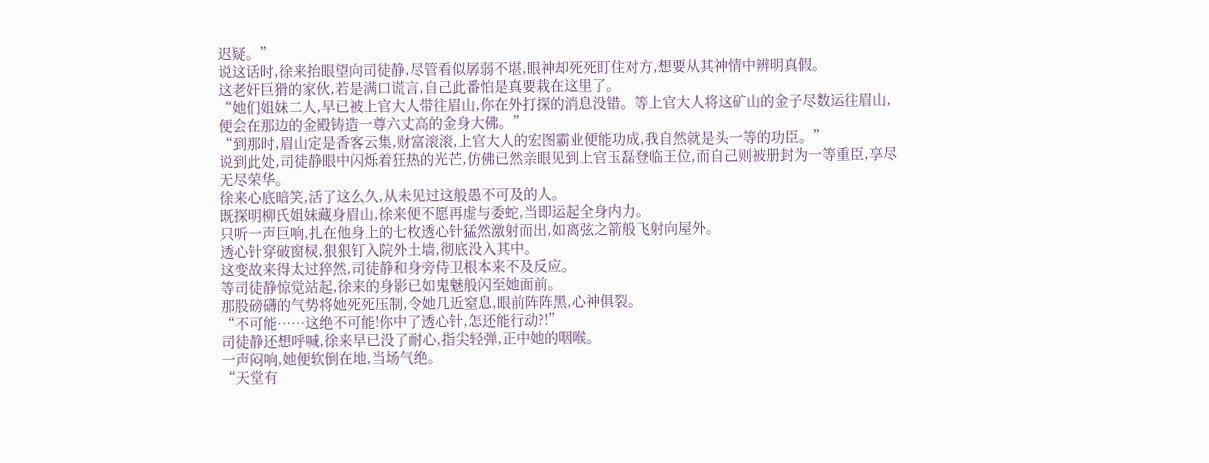迟疑。”
说这话时,徐来抬眼望向司徒静,尽管看似孱弱不堪,眼神却死死盯住对方,想要从其神情中辨明真假。
这老奸巨猾的家伙,若是满口谎言,自己此番怕是真要栽在这里了。
“她们姐妹二人,早已被上官大人带往眉山,你在外打探的消息没错。等上官大人将这矿山的金子尽数运往眉山,便会在那边的金殿铸造一尊六丈高的金身大佛。”
“到那时,眉山定是香客云集,财富滚滚,上官大人的宏图霸业便能功成,我自然就是头一等的功臣。”
说到此处,司徒静眼中闪烁着狂热的光芒,仿佛已然亲眼见到上官玉磊登临王位,而自己则被册封为一等重臣,享尽无尽荣华。
徐来心底暗笑,活了这么久,从未见过这般愚不可及的人。
既探明柳氏姐妹藏身眉山,徐来便不愿再虚与委蛇,当即运起全身内力。
只听一声巨响,扎在他身上的七枚透心针猛然激射而出,如离弦之箭般飞射向屋外。
透心针穿破窗棂,狠狠钉入院外土墙,彻底没入其中。
这变故来得太过猝然,司徒静和身旁侍卫根本来不及反应。
等司徒静惊觉站起,徐来的身影已如鬼魅般闪至她面前。
那股磅礴的气势将她死死压制,令她几近窒息,眼前阵阵黑,心神俱裂。
“不可能……这绝不可能!你中了透心针,怎还能行动?!”
司徒静还想呼喊,徐来早已没了耐心,指尖轻弹,正中她的咽喉。
一声闷响,她便软倒在地,当场气绝。
“天堂有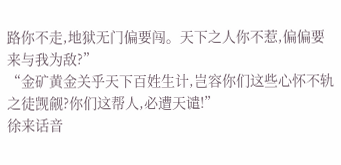路你不走,地狱无门偏要闯。天下之人你不惹,偏偏要来与我为敌?”
“金矿黄金关乎天下百姓生计,岂容你们这些心怀不轨之徒觊觎?你们这帮人,必遭天谴!”
徐来话音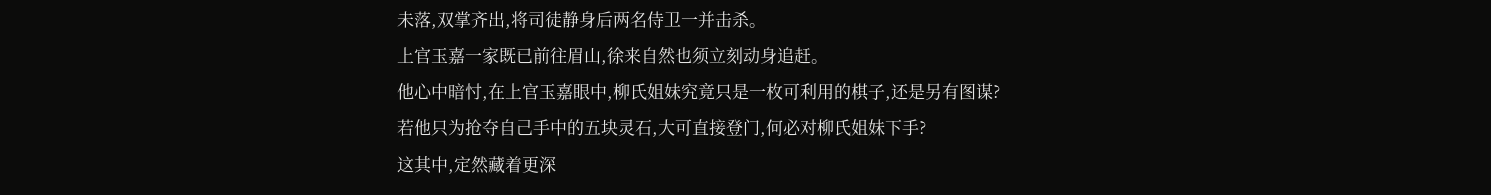未落,双掌齐出,将司徒静身后两名侍卫一并击杀。
上官玉嘉一家既已前往眉山,徐来自然也须立刻动身追赶。
他心中暗忖,在上官玉嘉眼中,柳氏姐妹究竟只是一枚可利用的棋子,还是另有图谋?
若他只为抢夺自己手中的五块灵石,大可直接登门,何必对柳氏姐妹下手?
这其中,定然藏着更深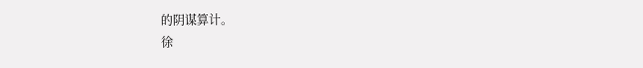的阴谋算计。
徐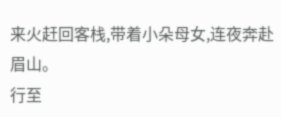来火赶回客栈,带着小朵母女,连夜奔赴眉山。
行至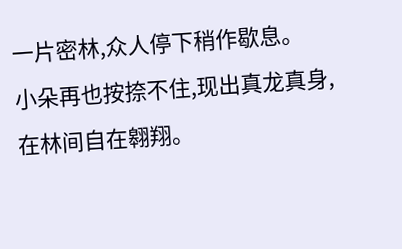一片密林,众人停下稍作歇息。
小朵再也按捺不住,现出真龙真身,在林间自在翱翔。